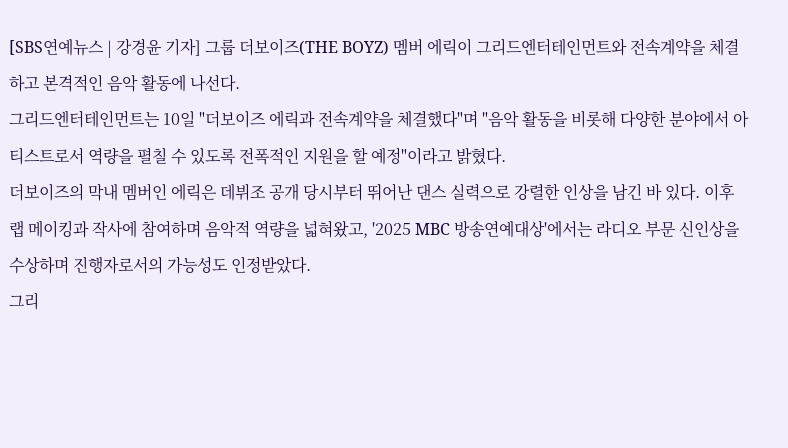[SBS연예뉴스 | 강경윤 기자] 그룹 더보이즈(THE BOYZ) 멤버 에릭이 그리드엔터테인먼트와 전속계약을 체결하고 본격적인 음악 활동에 나선다.
그리드엔터테인먼트는 10일 "더보이즈 에릭과 전속계약을 체결했다"며 "음악 활동을 비롯해 다양한 분야에서 아티스트로서 역량을 펼칠 수 있도록 전폭적인 지원을 할 예정"이라고 밝혔다.
더보이즈의 막내 멤버인 에릭은 데뷔조 공개 당시부터 뛰어난 댄스 실력으로 강렬한 인상을 남긴 바 있다. 이후 랩 메이킹과 작사에 참여하며 음악적 역량을 넓혀왔고, '2025 MBC 방송연예대상'에서는 라디오 부문 신인상을 수상하며 진행자로서의 가능성도 인정받았다.
그리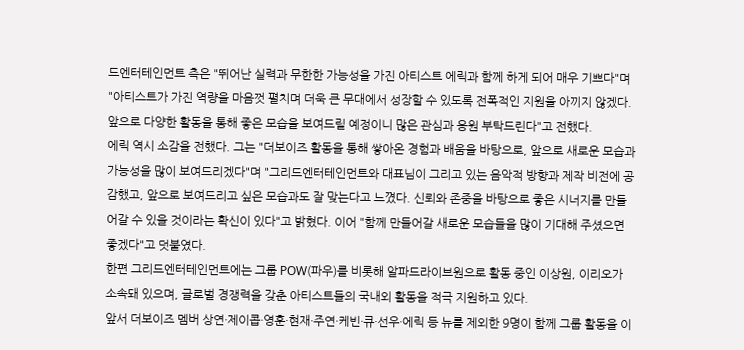드엔터테인먼트 측은 "뛰어난 실력과 무한한 가능성을 가진 아티스트 에릭과 함께 하게 되어 매우 기쁘다"며 "아티스트가 가진 역량을 마음껏 펼치며 더욱 큰 무대에서 성장할 수 있도록 전폭적인 지원을 아끼지 않겠다. 앞으로 다양한 활동을 통해 좋은 모습을 보여드릴 예정이니 많은 관심과 응원 부탁드린다"고 전했다.
에릭 역시 소감을 전했다. 그는 "더보이즈 활동을 통해 쌓아온 경험과 배움을 바탕으로, 앞으로 새로운 모습과 가능성을 많이 보여드리겠다"며 "그리드엔터테인먼트와 대표님이 그리고 있는 음악적 방향과 제작 비전에 공감했고, 앞으로 보여드리고 싶은 모습과도 잘 맞는다고 느꼈다. 신뢰와 존중을 바탕으로 좋은 시너지를 만들어갈 수 있을 것이라는 확신이 있다"고 밝혔다. 이어 "함께 만들어갈 새로운 모습들을 많이 기대해 주셨으면 좋겠다"고 덧붙였다.
한편 그리드엔터테인먼트에는 그룹 POW(파우)를 비롯해 알파드라이브원으로 활동 중인 이상원, 이리오가 소속돼 있으며, 글로벌 경쟁력을 갖춘 아티스트들의 국내외 활동을 적극 지원하고 있다.
앞서 더보이즈 멤버 상연·제이콥·영훈·현재·주연·케빈·큐·선우·에릭 등 뉴를 제외한 9명이 함께 그룹 활동을 이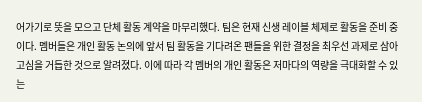어가기로 뜻을 모으고 단체 활동 계약을 마무리했다. 팀은 현재 신생 레이블 체제로 활동을 준비 중이다. 멤버들은 개인 활동 논의에 앞서 팀 활동을 기다려온 팬들을 위한 결정을 최우선 과제로 삼아 고심을 거듭한 것으로 알려졌다. 이에 따라 각 멤버의 개인 활동은 저마다의 역량을 극대화할 수 있는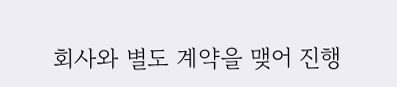회사와 별도 계약을 맺어 진행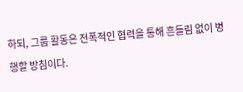하되, 그룹 활동은 전폭적인 협력을 통해 흔들림 없이 병행할 방침이다.